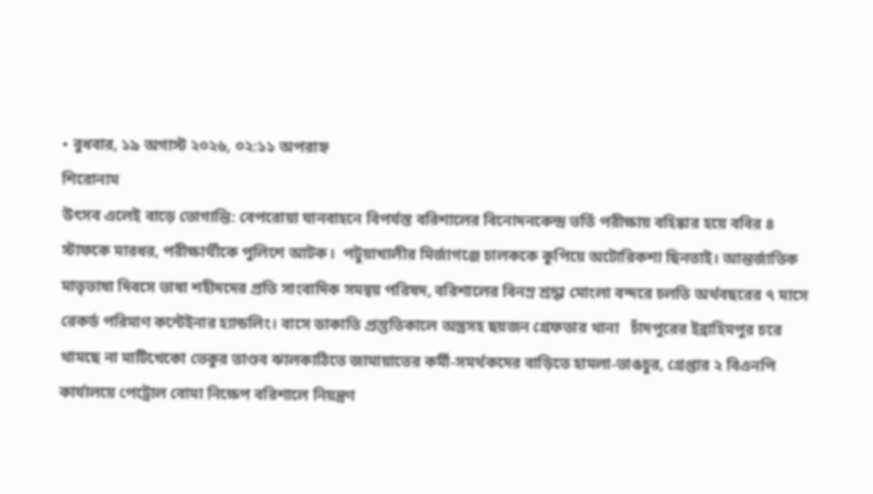• বুধবার, ১৯ অগাস্ট ২০২৬, ০২:১১ অপরাহ্ন
শিরোনাম
উৎসব এলেই বাড়ে ভোগান্তি: বেপরোয়া যানবাহনে বিপর্যস্ত বরিশালের বিনোদনকেন্দ্র ভর্তি পরীক্ষায় বহিষ্কার হয়ে ববির ৪ স্টাফকে মারধর, পরীক্ষার্থীকে পুলিশে আটক।  পটুয়াখালীর মির্জাগঞ্জে চালককে কুপিয়ে অটোরিকশা ছিনতাই। আন্তর্জাতিক মাতৃভাষা দিবসে ভাষা শহীদদের প্রতি সাংবাদিক সমন্বয় পরিষদ, বরিশালের বিনম্র শ্রদ্ধা মোংলা বন্দরে চলতি অর্থবছরের ৭ মাসে রেকর্ড পরিমাণ কন্টেইনার হ্যান্ডলিং। বাসে ডাকাতি প্রস্তুতিকালে অস্ত্রসহ ছয়জন গ্রেফতার থানা   চাঁদপুরের ইব্রাহিমপুর চরে থামছে না মাটিখেকো ভেকুর তাণ্ডব ঝালকাঠিতে জামায়াতের কর্মী-সমর্থকদের বাড়িতে হামলা-ভাঙচুর, গ্রেপ্তার ২ বিএনপি কার্যালয়ে পেট্রোল বোমা নিক্ষেপ বরিশালে নিয়ন্ত্রণ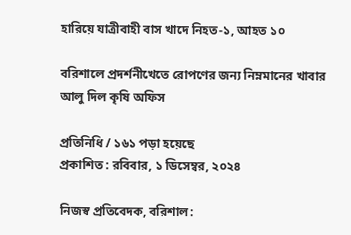হারিয়ে যাত্রীবাহী বাস খাদে নিহত-১, আহত ১০

বরিশালে প্রদর্শনীখেতে রোপণের জন্য নিম্নমানের খাবার আলু দিল কৃষি অফিস

প্রতিনিধি / ১৬১ পড়া হয়েছে
প্রকাশিত : রবিবার, ১ ডিসেম্বর, ২০২৪

নিজস্ব প্রতিবেদক, বরিশাল: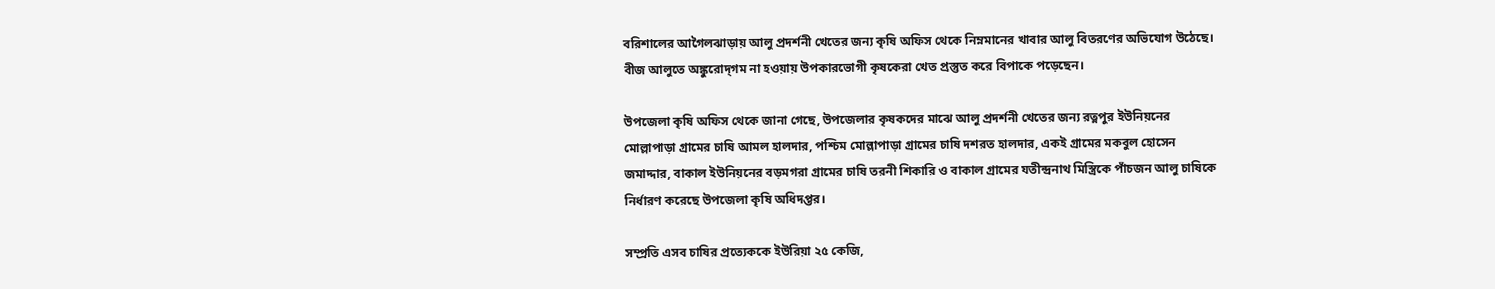বরিশালের আগৈলঝাড়ায় আলু প্রদর্শনী খেতের জন্য কৃষি অফিস থেকে নিম্নমানের খাবার আলু বিতরণের অভিযোগ উঠেছে। বীজ আলুতে অঙ্কুরোদ্‌গম না হওয়ায় উপকারভোগী কৃষকেরা খেত প্রস্তুত করে বিপাকে পড়েছেন।

উপজেলা কৃষি অফিস থেকে জানা গেছে, উপজেলার কৃষকদের মাঝে আলু প্রদর্শনী খেতের জন্য রত্নপুর ইউনিয়নের মোল্লাপাড়া গ্রামের চাষি আমল হালদার, পশ্চিম মোল্লাপাড়া গ্রামের চাষি দশরত হালদার, একই গ্রামের মকবুল হোসেন জমাদ্দার, বাকাল ইউনিয়নের বড়মগরা গ্রামের চাষি তরনী শিকারি ও বাকাল গ্রামের যতীন্দ্রনাথ মিস্ত্রিকে পাঁচজন আলু চাষিকে নির্ধারণ করেছে উপজেলা কৃষি অধিদপ্তর।

সম্প্রতি এসব চাষির প্রত্যেককে ইউরিয়া ২৫ কেজি,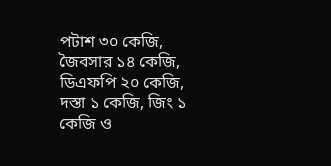পটাশ ৩০ কেজি, জৈবসার ১৪ কেজি, ডিএফপি ২০ কেজি, দস্তা ১ কেজি, জিং ১ কেজি ও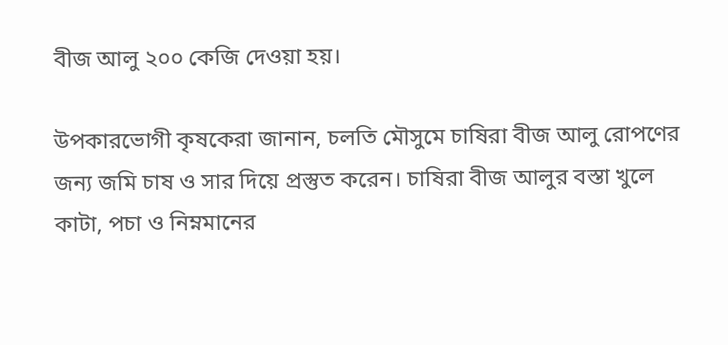বীজ আলু ২০০ কেজি দেওয়া হয়।

উপকারভোগী কৃষকেরা জানান, চলতি মৌসুমে চাষিরা বীজ আলু রোপণের জন্য জমি চাষ ও সার দিয়ে প্রস্তুত করেন। চাষিরা বীজ আলুর বস্তা খুলে কাটা, পচা ও নিম্নমানের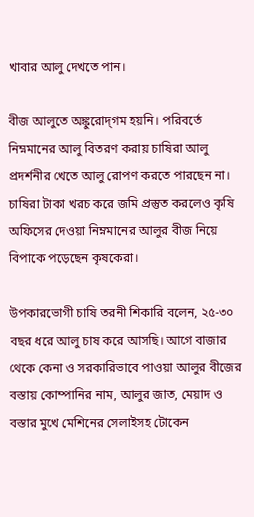খাবার আলু দেখতে পান।

বীজ আলুতে অঙ্কুরোদ্‌গম হয়নি। পরিবর্তে নিম্নমানের আলু বিতরণ করায় চাষিরা আলু প্রদর্শনীর খেতে আলু রোপণ করতে পারছেন না। চাষিরা টাকা খরচ করে জমি প্রস্তুত করলেও কৃষি অফিসের দেওয়া নিম্নমানের আলুর বীজ নিয়ে বিপাকে পড়েছেন কৃষকেরা।

উপকারভোগী চাষি তরনী শিকারি বলেন, ২৫-৩০ বছর ধরে আলু চাষ করে আসছি। আগে বাজার থেকে কেনা ও সরকারিভাবে পাওয়া আলুর বীজের বস্তায় কোম্পানির নাম, আলুর জাত, মেয়াদ ও বস্তার মুখে মেশিনের সেলাইসহ টোকেন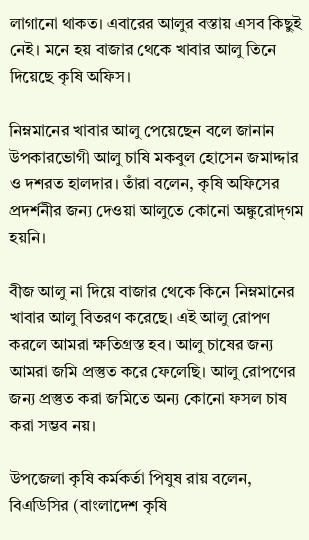লাগানো থাকত। এবারের আলুর বস্তায় এসব কিছুই নেই। মনে হয় বাজার থেকে খাবার আলু তিনে দিয়েছে কৃষি অফিস।

নিম্নমানের খাবার আলু পেয়েছেন বলে জানান উপকারভোগী আলু চাষি মকবুল হোসেন জমাদ্দার ও দশরত হালদার। তাঁরা বলেন, কৃষি অফিসের প্রদর্শনীর জন্য দেওয়া আলুতে কোনো অঙ্কুরোদ্‌গম হয়নি।

বীজ আলু না দিয়ে বাজার থেকে কিনে নিম্নমানের খাবার আলু বিতরণ করেছে। এই আলু রোপণ করলে আমরা ক্ষতিগ্রস্ত হব। আলু চাষের জন্য আমরা জমি প্রস্তুত করে ফেলেছি। আলু রোপণের জন্য প্রস্তুত করা জমিতে অন্য কোনো ফসল চাষ করা সম্ভব নয়।

উপজেলা কৃষি কর্মকর্তা পিযুষ রায় বলেন, বিএডিসির (বাংলাদেশ কৃষি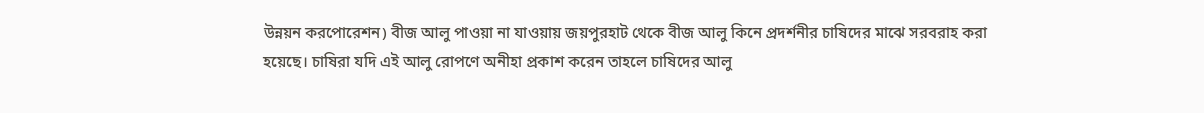উন্নয়ন করপোরেশন) বীজ আলু পাওয়া না যাওয়ায় জয়পুরহাট থেকে বীজ আলু কিনে প্রদর্শনীর চাষিদের মাঝে সরবরাহ করা হয়েছে। চাষিরা যদি এই আলু রোপণে অনীহা প্রকাশ করেন তাহলে চাষিদের আলু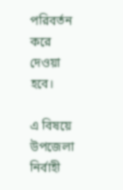পরিবর্তন করে দেওয়া হবে।

এ বিষয়ে উপজেলা নির্বাহী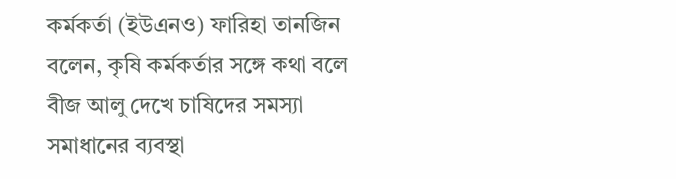কর্মকর্তা (ইউএনও) ফারিহা তানজিন বলেন, কৃষি কর্মকর্তার সঙ্গে কথা বলে বীজ আলু দেখে চাষিদের সমস্যা সমাধানের ব্যবস্থা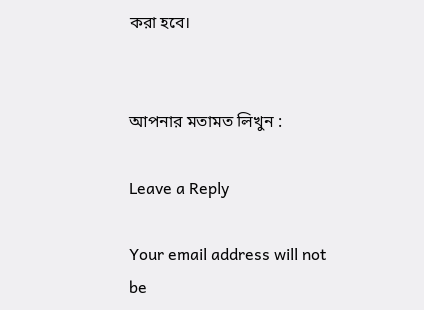করা হবে।


আপনার মতামত লিখুন :

Leave a Reply

Your email address will not be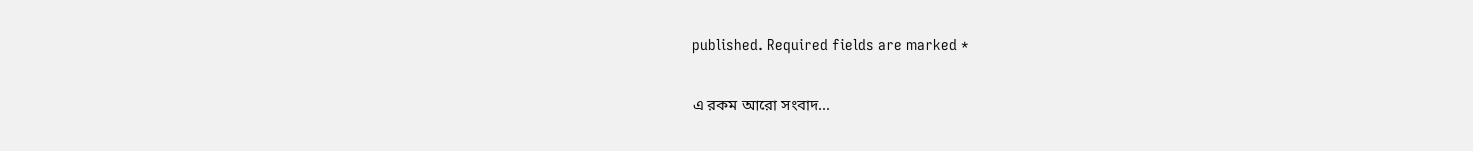published. Required fields are marked *

এ রকম আরো সংবাদ...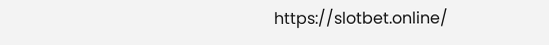https://slotbet.online/